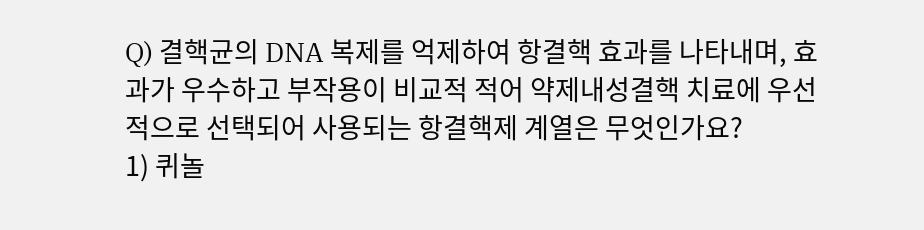Q) 결핵균의 DNA 복제를 억제하여 항결핵 효과를 나타내며, 효과가 우수하고 부작용이 비교적 적어 약제내성결핵 치료에 우선적으로 선택되어 사용되는 항결핵제 계열은 무엇인가요?
1) 퀴놀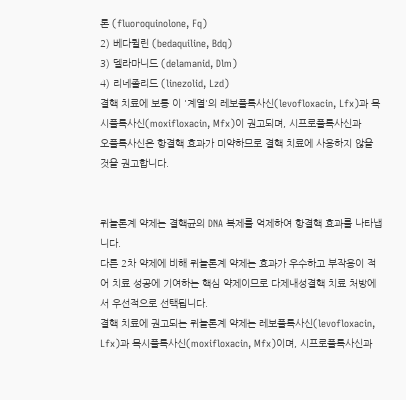론 (fluoroquinolone, Fq)
2) 베다퀼린 (bedaquiline, Bdq)
3) 델라마니드 (delamanid, Dlm)
4) 리네졸리드 (linezolid, Lzd)
결핵 치료에 보통 이 '계열'의 레보플록사신(levofloxacin, Lfx)과 목시플록사신(moxifloxacin, Mfx)이 권고되며, 시프로플록사신과
오플록사신은 항결핵 효과가 미약하므로 결핵 치료에 사용하지 않을 것을 권고합니다.


퀴놀론계 약제는 결핵균의 DNA 복제를 억제하여 항결핵 효과를 나타냅니다.
다른 2차 약제에 비해 퀴놀론계 약제는 효과가 우수하고 부작용이 적어 치료 성공에 기여하는 핵심 약제이므로 다제내성결핵 치료 처방에서 우선적으로 선택됩니다.
결핵 치료에 권고되는 퀴놀론계 약제는 레보플록사신(levofloxacin, Lfx)과 목시플록사신(moxifloxacin, Mfx)이며, 시프로플록사신과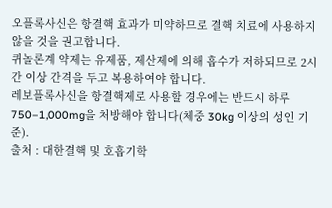오플록사신은 항결핵 효과가 미약하므로 결핵 치료에 사용하지 않을 것을 권고합니다.
퀴놀론계 약제는 유제품, 제산제에 의해 흡수가 저하되므로 2시간 이상 간격을 두고 복용하여야 합니다.
레보플록사신을 항결핵제로 사용할 경우에는 반드시 하루 750–1,000mg을 처방해야 합니다(체중 30kg 이상의 성인 기준).
출처 : 대한결핵 및 호흡기학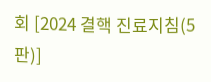회 [2024 결핵 진료지침(5판)]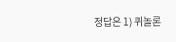정답은 1) 퀴놀론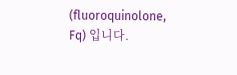(fluoroquinolone, Fq) 입니다.